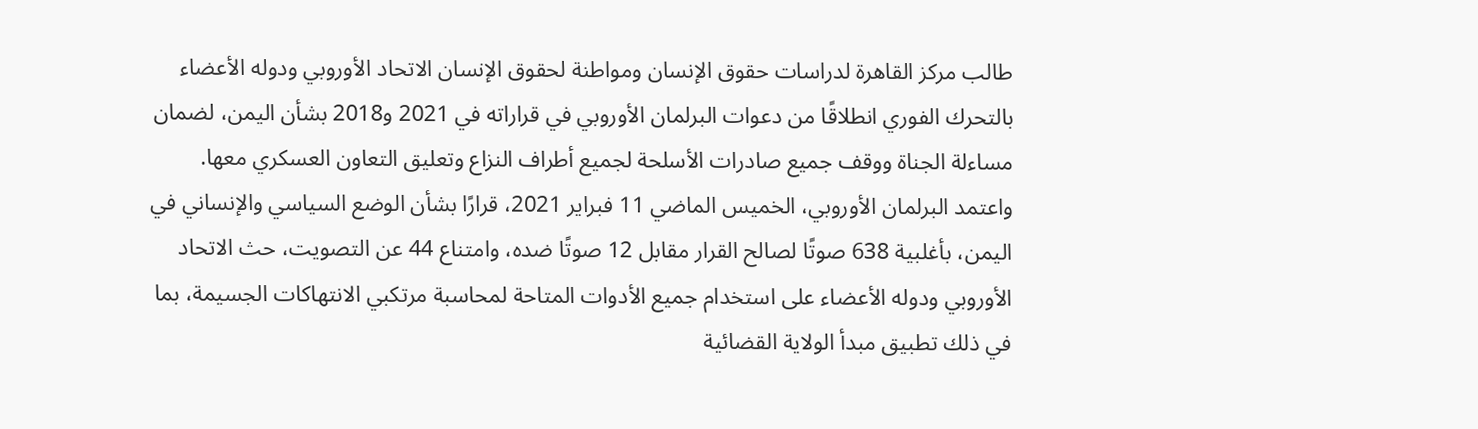طالب مركز القاهرة لدراسات حقوق الإنسان ومواطنة لحقوق الإنسان الاتحاد الأوروبي ودوله الأعضاء بالتحرك الفوري انطلاقًا من دعوات البرلمان الأوروبي في قراراته في 2021 و2018 بشأن اليمن، لضمان مساءلة الجناة ووقف جميع صادرات الأسلحة لجميع أطراف النزاع وتعليق التعاون العسكري معها.
واعتمد البرلمان الأوروبي، الخميس الماضي 11 فبراير 2021، قرارًا بشأن الوضع السياسي والإنساني في اليمن، بأغلبية 638 صوتًا لصالح القرار مقابل 12 صوتًا ضده، وامتناع 44 عن التصويت، حث الاتحاد الأوروبي ودوله الأعضاء على استخدام جميع الأدوات المتاحة لمحاسبة مرتكبي الانتهاكات الجسيمة، بما في ذلك تطبيق مبدأ الولاية القضائية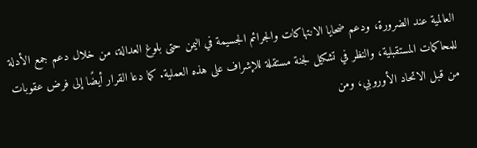العالمية عند الضرورة، ودعم ضحايا الانتهاكات والجرائم الجسيمة في اليمن حتى بلوغ العدالة، من خلال دعم جمع الأدلة للمحاكمات المستقبلية، والنظر في تشكيل لجنة مستقلة للإشراف على هذه العملية. كما دعا القرار أيضًا إلى فرض عقوبات من قبل الاتحاد الأوروبي، ومن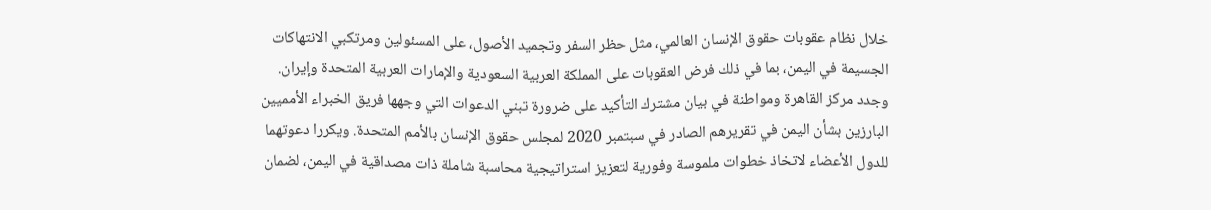خلال نظام عقوبات حقوق الإنسان العالمي، مثل حظر السفر وتجميد الأصول، على المسئولين ومرتكبي الانتهاكات الجسيمة في اليمن، بما في ذلك فرض العقوبات على المملكة العربية السعودية والإمارات العربية المتحدة وإيران.
وجدد مركز القاهرة ومواطنة في بيان مشترك التأكيد على ضرورة تبني الدعوات التي وجهها فريق الخبراء الأمميين البارزين بشأن اليمن في تقريرهم الصادر في سبتمبر 2020 لمجلس حقوق الإنسان بالأمم المتحدة. ويكررا دعوتهما للدول الأعضاء لاتخاذ خطوات ملموسة وفورية لتعزيز استراتيجية محاسبة شاملة ذات مصداقية في اليمن، لضمان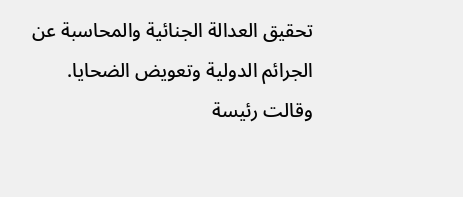تحقيق العدالة الجنائية والمحاسبة عن الجرائم الدولية وتعويض الضحايا.
وقالت رئيسة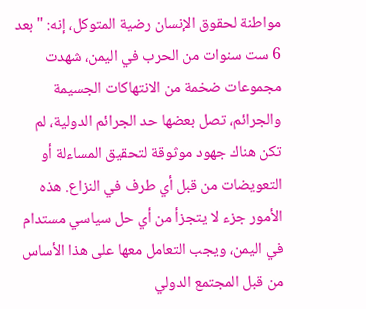مواطنة لحقوق الإنسان رضية المتوكل، إنه: "بعد 6 ست سنوات من الحرب في اليمن، شهدت مجموعات ضخمة من الانتهاكات الجسيمة والجرائم، تصل بعضها حد الجرائم الدولية، لم تكن هناك جهود موثوقة لتحقيق المساءلة أو التعويضات من قبل أي طرف في النزاع. هذه الأمور جزء لا يتجزأ من أي حل سياسي مستدام في اليمن، ويجب التعامل معها على هذا الأساس من قبل المجتمع الدولي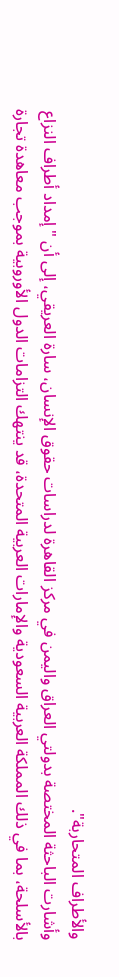والأطراف المتحاربة".
وأشارت الباحثة المختصة بدولتي العراق واليمن في مركز القاهرة لدراسات حقوق الإنسان، سارة العريقي، إلى أن "إمداد أطراف النزاع بالأسلحة، بما في ذلك المملكة العربية السعودية والإمارات العربية المتحدة، قد ينتهك التزامات الدول الأوروبية بموجب معاهدة تجارة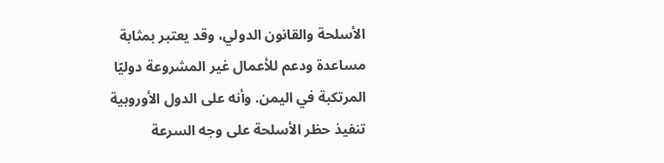الأسلحة والقانون الدولي، وقد يعتبر بمثابة مساعدة ودعم للأعمال غير المشروعة دوليًا المرتكبة في اليمن. وأنه على الدول الأوروبية تنفيذ حظر الأسلحة على وجه السرعة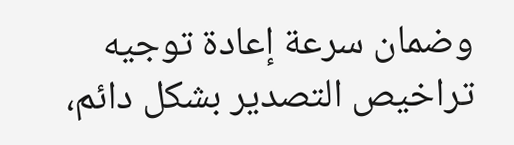وضمان سرعة إعادة توجيه تراخيص التصدير بشكل دائم،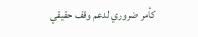كأمر ضروري لدعم وقف حقيقي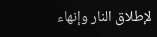لإطلاق النار وإنهاء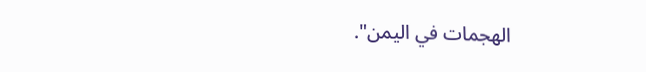الهجمات في اليمن".